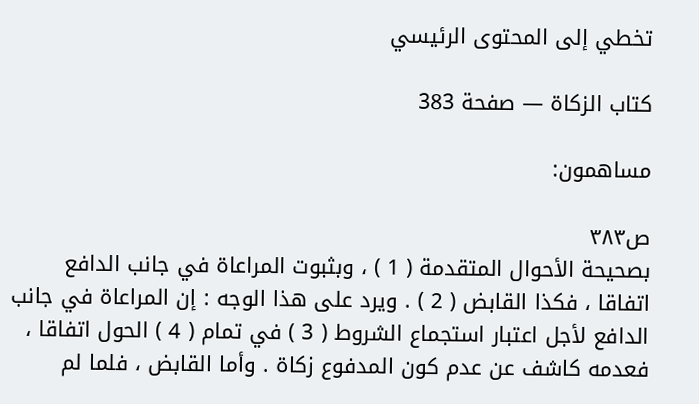تخطي إلى المحتوى الرئيسي

كتاب الزكاة — صفحة 383

مساهمون:

ص٣٨٣
بصحيحة الأحوال المتقدمة ( 1 ) ، وبثبوت المراعاة في جانب الدافع اتفاقا ، فكذا القابض ( 2 ) . ويرد على هذا الوجه : إن المراعاة في جانب الدافع لأجل اعتبار استجماع الشروط ( 3 ) في تمام ( 4 ) الحول اتفاقا ، فعدمه كاشف عن عدم كون المدفوع زكاة . وأما القابض ، فلما لم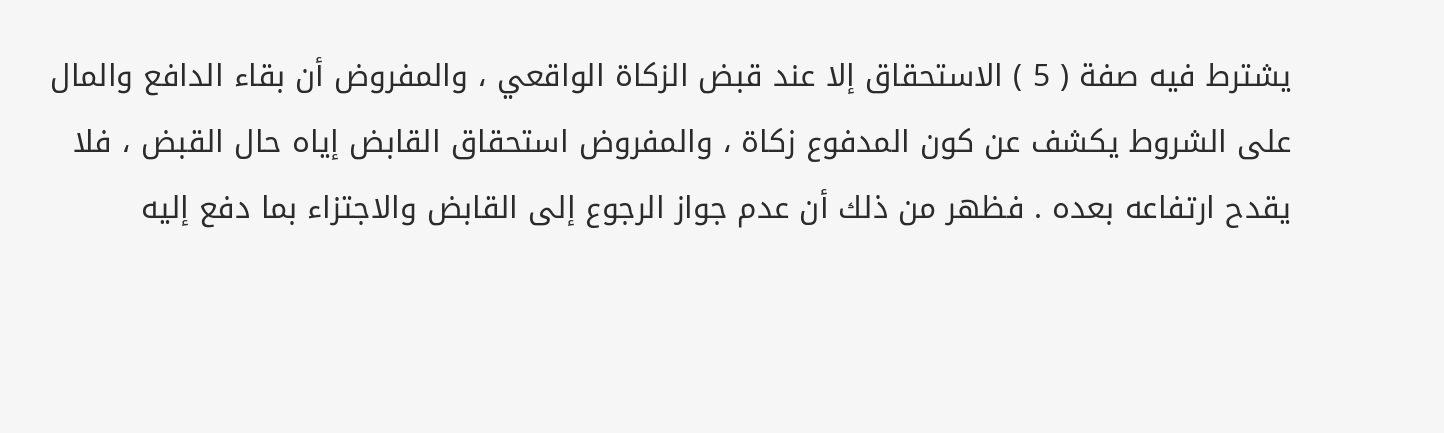يشترط فيه صفة ( 5 ) الاستحقاق إلا عند قبض الزكاة الواقعي ، والمفروض أن بقاء الدافع والمال على الشروط يكشف عن كون المدفوع زكاة ، والمفروض استحقاق القابض إياه حال القبض ، فلا يقدح ارتفاعه بعده . فظهر من ذلك أن عدم جواز الرجوع إلى القابض والاجتزاء بما دفع إليه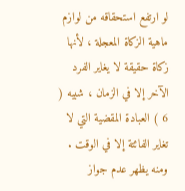لو ارتفع استحقاقه من لوازم ماهية الزكاة المعجلة ، لأنها زكاة حقيقة لا يغاير الفرد الآخر إلا في الزمان ، شبيه ( 6 ) العبادة المقضية التي لا تغاير الفائتة إلا في الوقت . ومنه يظهر عدم جواز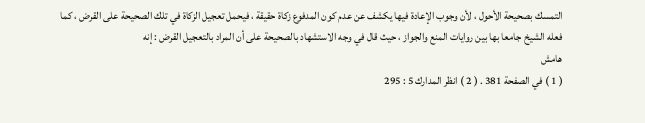التمسك بصحيحة الأحول ، لأن وجوب الإعادة فيها يكشف عن عدم كون المدفوع زكاة حقيقة ، فيحمل تعجيل الزكاة في تلك الصحيحة على القرض ، كما فعله الشيخ جامعا بها بين روايات المنع والجواز ، حيث قال في وجه الاستشهاد بالصحيحة على أن المراد بالتعجيل القرض : إنه
هامش
( 1 ) في الصفحة 381 . ( 2 ) انظر المدارك 5 : 295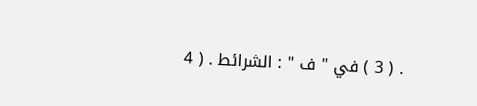. ( 3 ) في " ف " : الشرائط . ( 4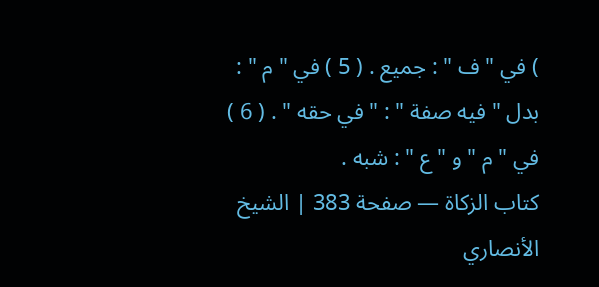) في " ف " : جميع . ( 5 ) في " م " : بدل " فيه صفة " : " في حقه " . ( 6 ) في " م " و " ع " : شبه .
كتاب الزكاة — صفحة 383 | الشيخ الأنصاري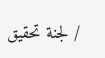/ لجنة تحقيق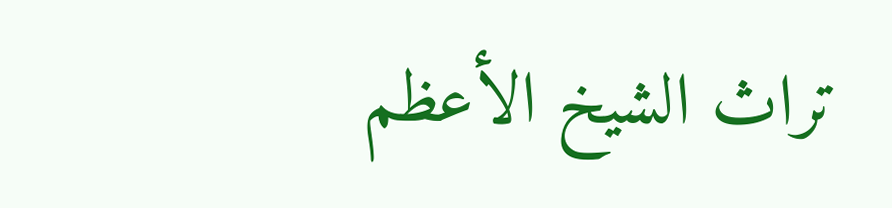تراث الشيخ الأعظم